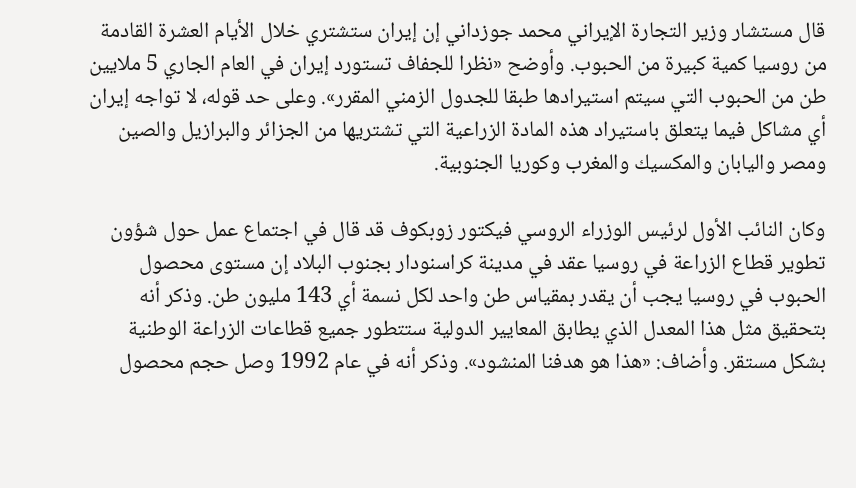قال مستشار وزير التجارة الإيراني محمد جوزداني إن إيران ستشتري خلال الأيام العشرة القادمة من روسيا كمية كبيرة من الحبوب. وأوضح «نظرا للجفاف تستورد إيران في العام الجاري 5 ملايين طن من الحبوب التي سيتم استيرادها طبقا للجدول الزمني المقرر». وعلى حد قوله، لا تواجه إيران أي مشاكل فيما يتعلق باستيراد هذه المادة الزراعية التي تشتريها من الجزائر والبرازيل والصين ومصر واليابان والمكسيك والمغرب وكوريا الجنوبية.

وكان النائب الأول لرئيس الوزراء الروسي فيكتور زوبكوف قد قال في اجتماع عمل حول شؤون تطوير قطاع الزراعة في روسيا عقد في مدينة كراسنودار بجنوب البلاد إن مستوى محصول الحبوب في روسيا يجب أن يقدر بمقياس طن واحد لكل نسمة أي 143 مليون طن. وذكر أنه بتحقيق مثل هذا المعدل الذي يطابق المعايير الدولية ستتطور جميع قطاعات الزراعة الوطنية بشكل مستقر. وأضاف: «هذا هو هدفنا المنشود». وذكر أنه في عام 1992 وصل حجم محصول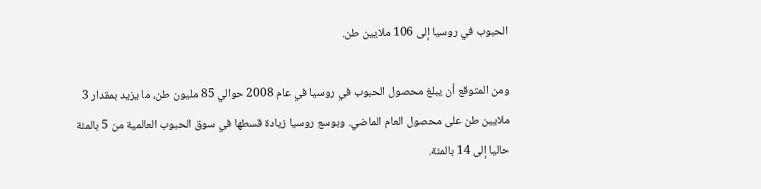الحبوب في روسيا إلى 106 ملايين طن.

ومن المتوقع أن يبلغ محصول الحبوب في روسيا في عام 2008 حوالي 85 مليون طن، ما يزيد بمقدار 3 ملايين طن على محصول العام الماضي. وبوسع روسيا زيادة قسطها في سوق الحبوب العالمية من 5 بالمئة حاليا إلى 14 بالمئة.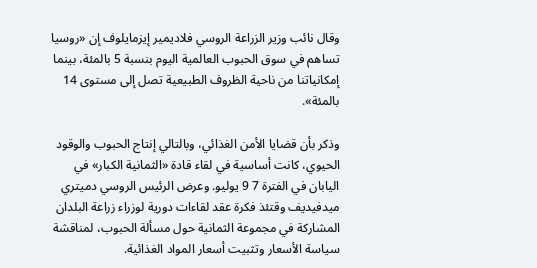وقال نائب وزير الزراعة الروسي فلاديمير إيزمايلوف إن «روسيا تساهم في سوق الحبوب العالمية اليوم بنسبة 5 بالمئة، بينما إمكانياتنا من ناحية الظروف الطبيعية تصل إلى مستوى 14 بالمئة».

وذكر بأن قضايا الأمن الغذائي، وبالتالي إنتاج الحبوب والوقود الحيوي، كانت أساسية في لقاء قادة «الثمانية الكبار» في اليابان في الفترة 7 9 يوليو. وعرض الرئيس الروسي دميتري ميدفيديف وقتئذ فكرة عقد لقاءات دورية لوزراء زراعة البلدان المشاركة في مجموعة الثمانية حول مسألة الحبوب، لمناقشة سياسة الأسعار وتثبيت أسعار المواد الغذائية.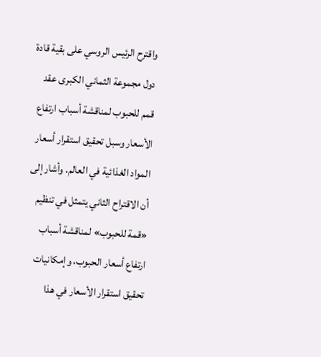واقترح الرئيس الروسي على بقية قادة دول مجموعة الثماني الكبرى عقد قمم للحبوب لمناقشة أسباب ارتفاع الأسعار وسبل تحقيق استقرار أسعار المواد الغذائية في العالم. وأشار إلى أن الاقتراح الثاني يتمثل في تنظيم «قمة للحبوب» لمناقشة أسباب ارتفاع أسعار الحبوب، وإمكانيات تحقيق استقرار الأسعار في هذا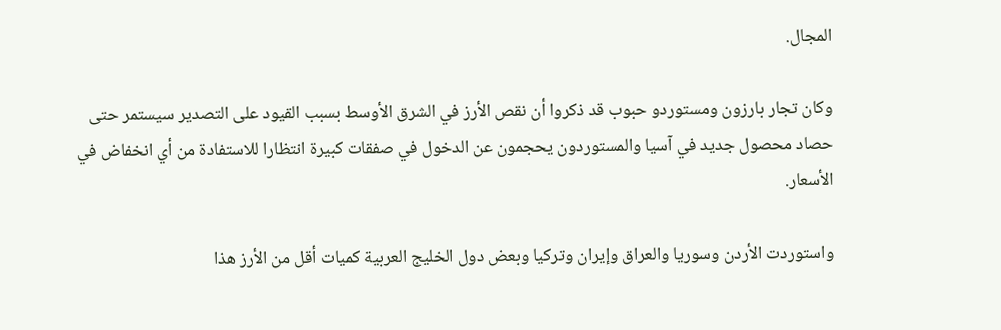المجال.

وكان تجار بارزون ومستوردو حبوب قد ذكروا أن نقص الأرز في الشرق الأوسط بسبب القيود على التصدير سيستمر حتى حصاد محصول جديد في آسيا والمستوردون يحجمون عن الدخول في صفقات كبيرة انتظارا للاستفادة من أي انخفاض في الأسعار.

واستوردت الأردن وسوريا والعراق وإيران وتركيا وبعض دول الخليج العربية كميات أقل من الأرز هذا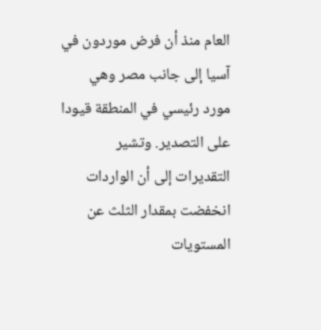العام منذ أن فرض موردون في آسيا إلى جانب مصر وهي مورد رئيسي في المنطقة قيودا على التصدير. وتشير التقديرات إلى أن الواردات انخفضت بمقدار الثلث عن المستويات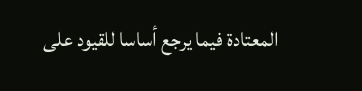المعتادة فيما يرجع أساسا للقيود على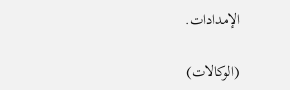الإمدادات.

(الوكالات)